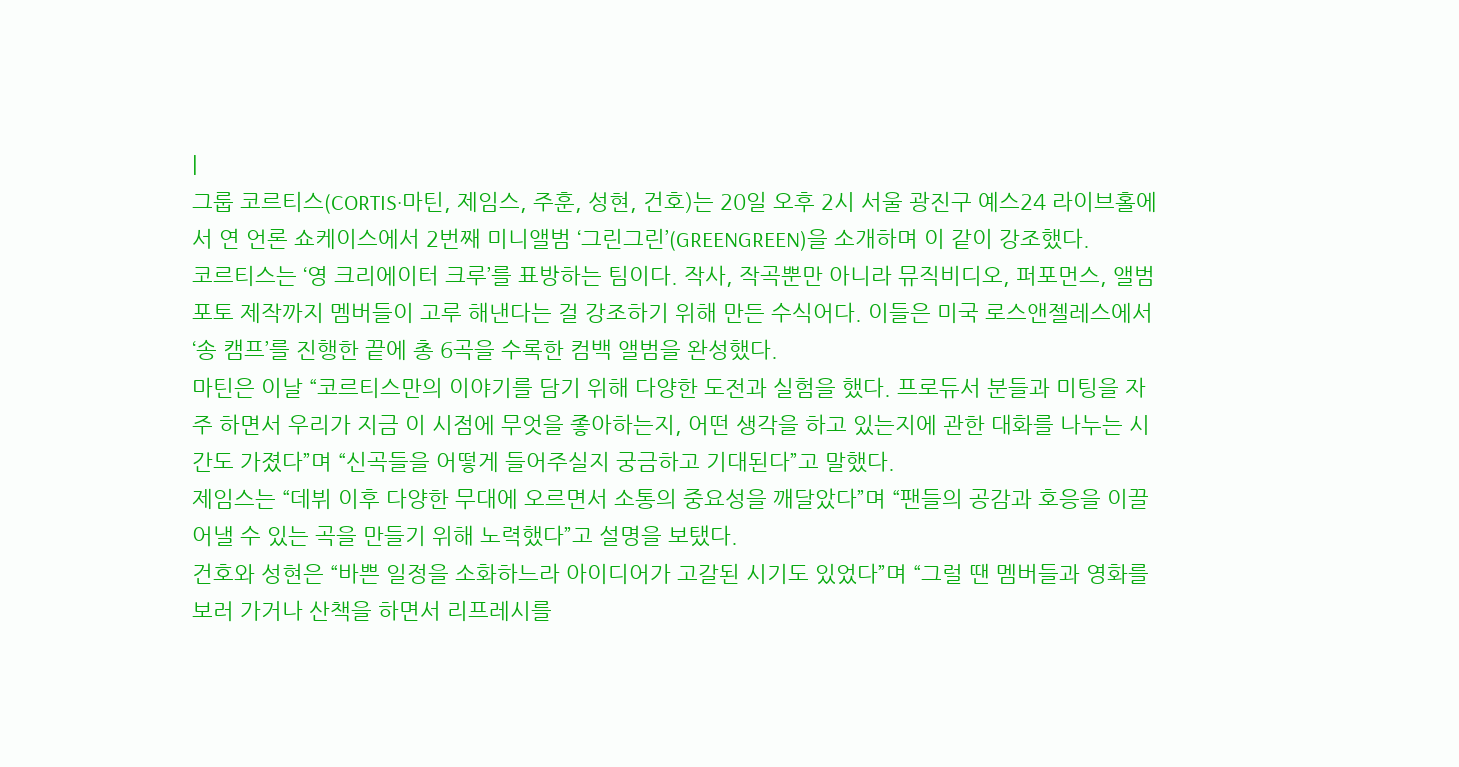|
그룹 코르티스(CORTIS·마틴, 제임스, 주훈, 성현, 건호)는 20일 오후 2시 서울 광진구 예스24 라이브홀에서 연 언론 쇼케이스에서 2번째 미니앨범 ‘그린그린’(GREENGREEN)을 소개하며 이 같이 강조했다.
코르티스는 ‘영 크리에이터 크루’를 표방하는 팀이다. 작사, 작곡뿐만 아니라 뮤직비디오, 퍼포먼스, 앨범 포토 제작까지 멤버들이 고루 해낸다는 걸 강조하기 위해 만든 수식어다. 이들은 미국 로스앤젤레스에서 ‘송 캠프’를 진행한 끝에 총 6곡을 수록한 컴백 앨범을 완성했다.
마틴은 이날 “코르티스만의 이야기를 담기 위해 다양한 도전과 실험을 했다. 프로듀서 분들과 미팅을 자주 하면서 우리가 지금 이 시점에 무엇을 좋아하는지, 어떤 생각을 하고 있는지에 관한 대화를 나누는 시간도 가졌다”며 “신곡들을 어떻게 들어주실지 궁금하고 기대된다”고 말했다.
제임스는 “데뷔 이후 다양한 무대에 오르면서 소통의 중요성을 깨달았다”며 “팬들의 공감과 호응을 이끌어낼 수 있는 곡을 만들기 위해 노력했다”고 설명을 보탰다.
건호와 성현은 “바쁜 일정을 소화하느라 아이디어가 고갈된 시기도 있었다”며 “그럴 땐 멤버들과 영화를 보러 가거나 산책을 하면서 리프레시를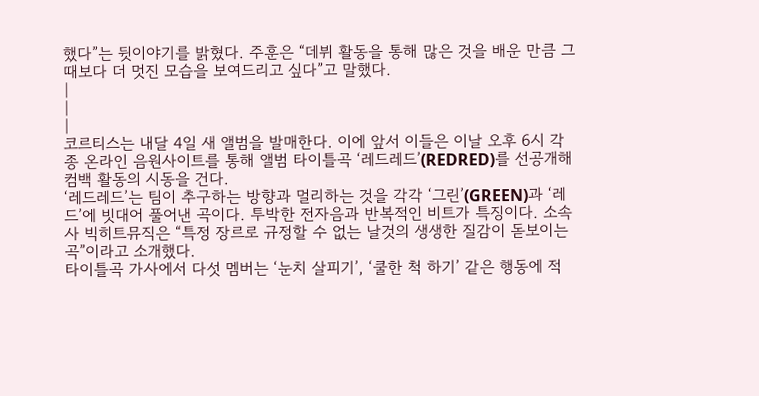했다”는 뒷이야기를 밝혔다. 주훈은 “데뷔 활동을 통해 많은 것을 배운 만큼 그때보다 더 멋진 모습을 보여드리고 싶다”고 말했다.
|
|
|
코르티스는 내달 4일 새 앨범을 발매한다. 이에 앞서 이들은 이날 오후 6시 각종 온라인 음원사이트를 통해 앨범 타이틀곡 ‘레드레드’(REDRED)를 선공개해 컴백 활동의 시동을 건다.
‘레드레드’는 팀이 추구하는 방향과 멀리하는 것을 각각 ‘그린’(GREEN)과 ‘레드’에 빗대어 풀어낸 곡이다. 투박한 전자음과 반복적인 비트가 특징이다. 소속사 빅히트뮤직은 “특정 장르로 규정할 수 없는 날것의 생생한 질감이 돋보이는 곡”이라고 소개했다.
타이틀곡 가사에서 다섯 멤버는 ‘눈치 살피기’, ‘쿨한 척 하기’ 같은 행동에 적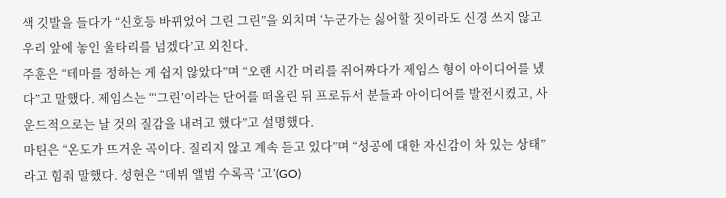색 깃발을 들다가 “신호등 바뀌었어 그린 그린”을 외치며 ‘누군가는 싫어할 짓이라도 신경 쓰지 않고 우리 앞에 놓인 울타리를 넘겠다’고 외친다.
주훈은 “테마를 정하는 게 쉽지 않았다”며 “오랜 시간 머리를 쥐어짜다가 제임스 형이 아이디어를 냈다”고 말했다. 제임스는 “‘그린’이라는 단어를 떠올린 뒤 프로듀서 분들과 아이디어를 발전시켰고, 사운드적으로는 날 것의 질감을 내려고 했다”고 설명했다.
마틴은 “온도가 뜨거운 곡이다. 질리지 않고 계속 듣고 있다”며 “성공에 대한 자신감이 차 있는 상태”라고 힘줘 말했다. 성현은 “데뷔 앨범 수록곡 ‘고’(GO)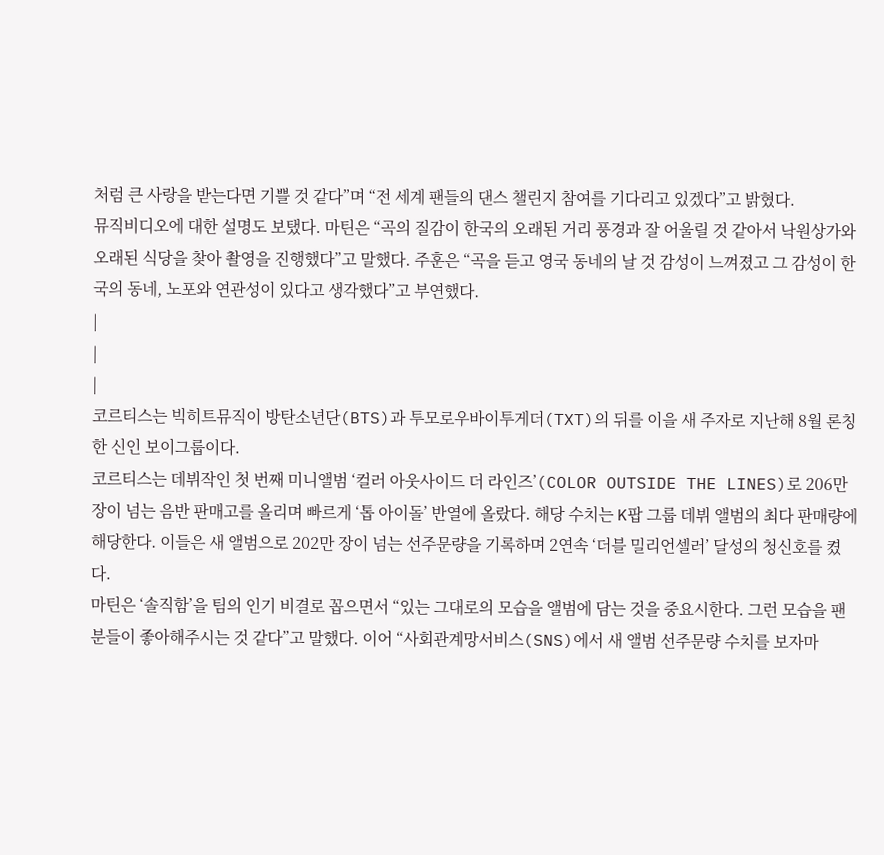처럼 큰 사랑을 받는다면 기쁠 것 같다”며 “전 세계 팬들의 댄스 챌린지 참여를 기다리고 있겠다”고 밝혔다.
뮤직비디오에 대한 설명도 보탰다. 마틴은 “곡의 질감이 한국의 오래된 거리 풍경과 잘 어울릴 것 같아서 낙원상가와 오래된 식당을 찾아 촬영을 진행했다”고 말했다. 주훈은 “곡을 듣고 영국 동네의 날 것 감성이 느껴졌고 그 감성이 한국의 동네, 노포와 연관성이 있다고 생각했다”고 부연했다.
|
|
|
코르티스는 빅히트뮤직이 방탄소년단(BTS)과 투모로우바이투게더(TXT)의 뒤를 이을 새 주자로 지난해 8월 론칭한 신인 보이그룹이다.
코르티스는 데뷔작인 첫 번째 미니앨범 ‘컬러 아웃사이드 더 라인즈’(COLOR OUTSIDE THE LINES)로 206만 장이 넘는 음반 판매고를 올리며 빠르게 ‘톱 아이돌’ 반열에 올랐다. 해당 수치는 K팝 그룹 데뷔 앨범의 최다 판매량에 해당한다. 이들은 새 앨범으로 202만 장이 넘는 선주문량을 기록하며 2연속 ‘더블 밀리언셀러’ 달성의 청신호를 켰다.
마틴은 ‘솔직함’을 팀의 인기 비결로 꼽으면서 “있는 그대로의 모습을 앨범에 담는 것을 중요시한다. 그런 모습을 팬분들이 좋아해주시는 것 같다”고 말했다. 이어 “사회관계망서비스(SNS)에서 새 앨범 선주문량 수치를 보자마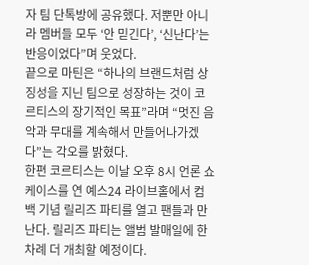자 팀 단톡방에 공유했다. 저뿐만 아니라 멤버들 모두 ‘안 믿긴다’, ‘신난다’는 반응이었다”며 웃었다.
끝으로 마틴은 “하나의 브랜드처럼 상징성을 지닌 팀으로 성장하는 것이 코르티스의 장기적인 목표”라며 “멋진 음악과 무대를 계속해서 만들어나가겠다”는 각오를 밝혔다.
한편 코르티스는 이날 오후 8시 언론 쇼케이스를 연 예스24 라이브홀에서 컴백 기념 릴리즈 파티를 열고 팬들과 만난다. 릴리즈 파티는 앨범 발매일에 한 차례 더 개최할 예정이다.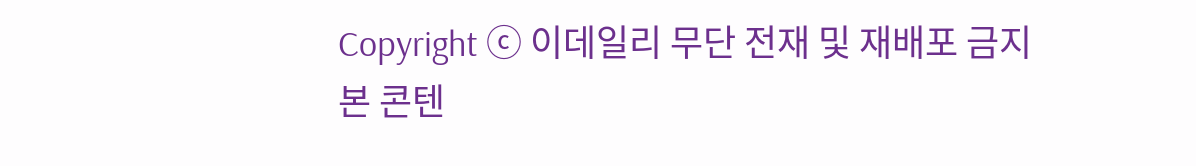Copyright ⓒ 이데일리 무단 전재 및 재배포 금지
본 콘텐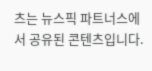츠는 뉴스픽 파트너스에서 공유된 콘텐츠입니다.